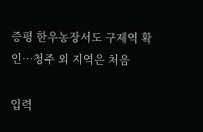증평 한우농장서도 구제역 확인…청주 외 지역은 처음

입력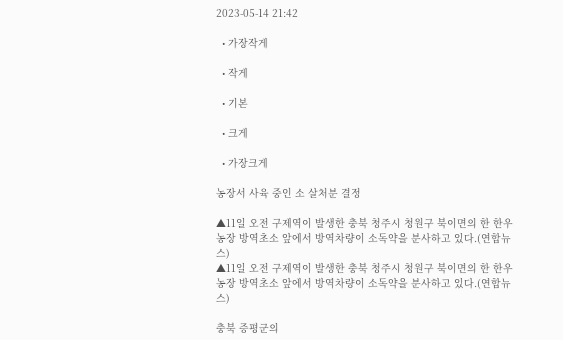2023-05-14 21:42

  • 가장작게

  • 작게

  • 기본

  • 크게

  • 가장크게

농장서 사육 중인 소 살처분 결정

▲11일 오전 구제역이 발생한 충북 청주시 청원구 북이면의 한 한우농장 방역초소 앞에서 방역차량이 소독약을 분사하고 있다.(연합뉴스)
▲11일 오전 구제역이 발생한 충북 청주시 청원구 북이면의 한 한우농장 방역초소 앞에서 방역차량이 소독약을 분사하고 있다.(연합뉴스)

충북 증평군의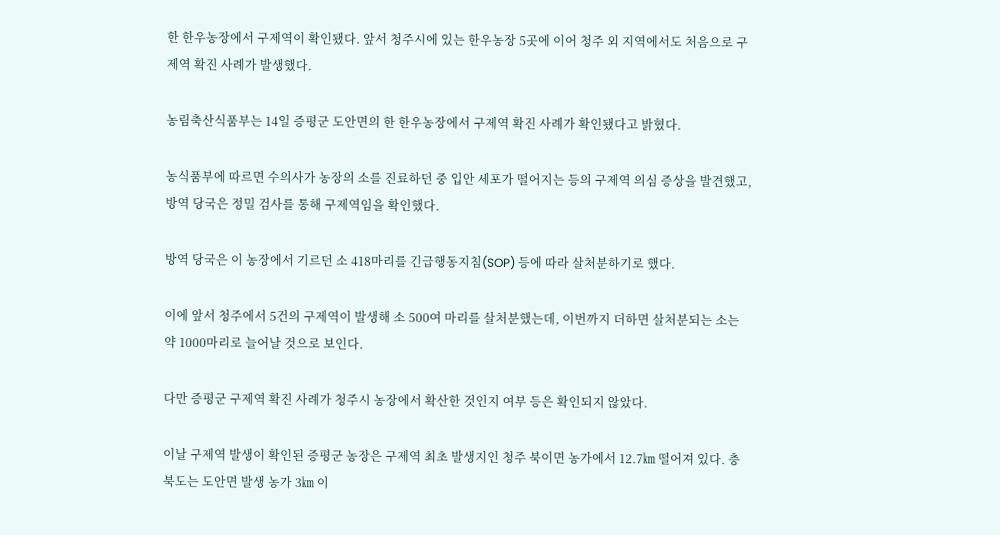한 한우농장에서 구제역이 확인됐다. 앞서 청주시에 있는 한우농장 5곳에 이어 청주 외 지역에서도 처음으로 구제역 확진 사례가 발생했다.

농림축산식품부는 14일 증평군 도안면의 한 한우농장에서 구제역 확진 사례가 확인됐다고 밝혔다.

농식품부에 따르면 수의사가 농장의 소를 진료하던 중 입안 세포가 떨어지는 등의 구제역 의심 증상을 발견했고, 방역 당국은 정밀 검사를 통해 구제역임을 확인했다.

방역 당국은 이 농장에서 기르던 소 418마리를 긴급행동지침(SOP) 등에 따라 살처분하기로 했다.

이에 앞서 청주에서 5건의 구제역이 발생해 소 500여 마리를 살처분했는데, 이번까지 더하면 살처분되는 소는 약 1000마리로 늘어날 것으로 보인다.

다만 증평군 구제역 확진 사례가 청주시 농장에서 확산한 것인지 여부 등은 확인되지 않았다.

이날 구제역 발생이 확인된 증평군 농장은 구제역 최초 발생지인 청주 북이면 농가에서 12.7㎞ 떨어져 있다. 충북도는 도안면 발생 농가 3㎞ 이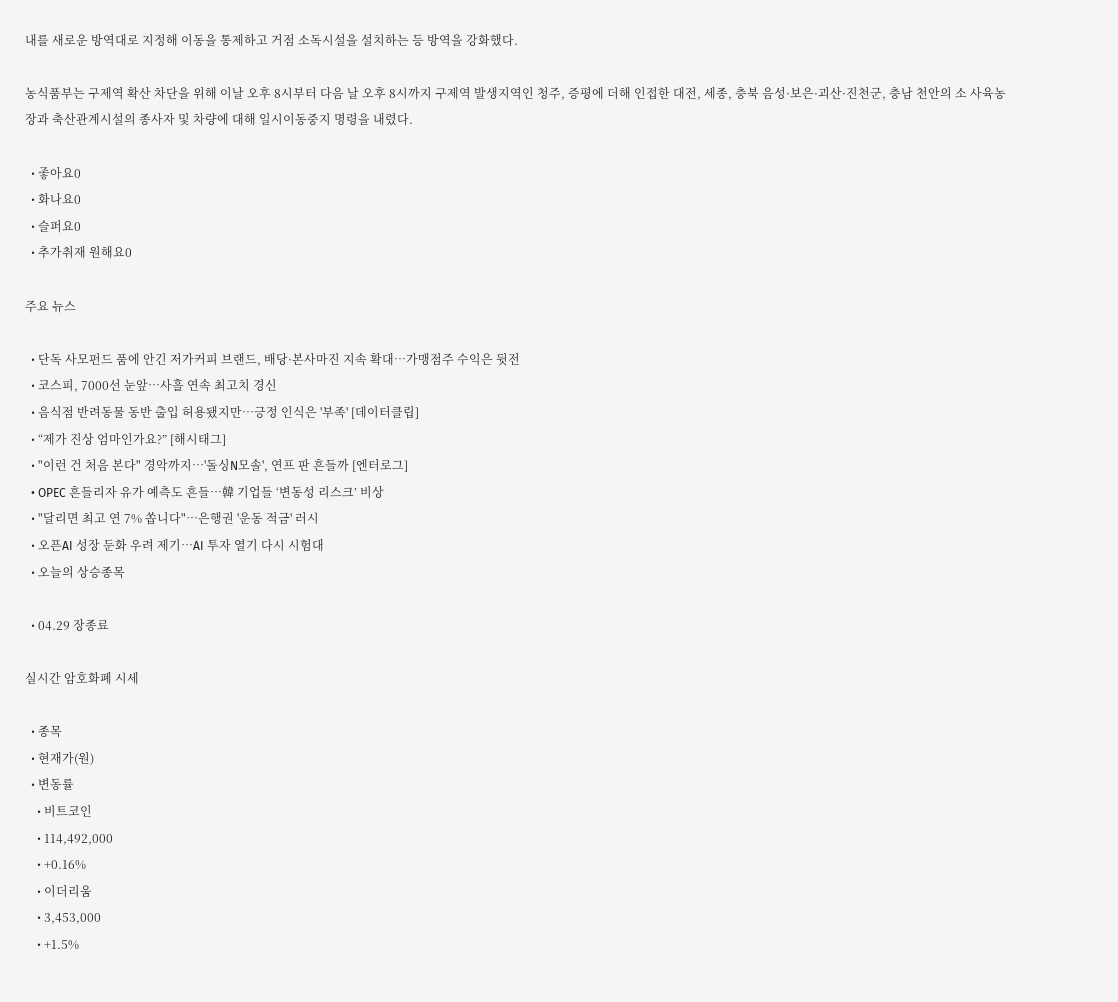내를 새로운 방역대로 지정해 이동을 통제하고 거점 소독시설을 설치하는 등 방역을 강화했다.

농식품부는 구제역 확산 차단을 위해 이날 오후 8시부터 다음 날 오후 8시까지 구제역 발생지역인 청주, 증평에 더해 인접한 대전, 세종, 충북 음성·보은·괴산·진천군, 충남 천안의 소 사육농장과 축산관계시설의 종사자 및 차량에 대해 일시이동중지 명령을 내렸다.

  • 좋아요0
  • 화나요0
  • 슬퍼요0
  • 추가취재 원해요0

주요 뉴스

  • 단독 사모펀드 품에 안긴 저가커피 브랜드, 배당·본사마진 지속 확대…가맹점주 수익은 뒷전
  • 코스피, 7000선 눈앞…사흘 연속 최고치 경신
  • 음식점 반려동물 동반 출입 허용됐지만…긍정 인식은 '부족' [데이터클립]
  • “제가 진상 엄마인가요?” [해시태그]
  • "이런 건 처음 본다" 경악까지⋯'돌싱N모솔', 연프 판 흔들까 [엔터로그]
  • OPEC 흔들리자 유가 예측도 흔들…韓 기업들 ‘변동성 리스크’ 비상
  • "달리면 최고 연 7% 쏩니다"…은행권 '운동 적금' 러시
  • 오픈AI 성장 둔화 우려 제기⋯AI 투자 열기 다시 시험대
  • 오늘의 상승종목

  • 04.29 장종료

실시간 암호화폐 시세

  • 종목
  • 현재가(원)
  • 변동률
    • 비트코인
    • 114,492,000
    • +0.16%
    • 이더리움
    • 3,453,000
    • +1.5%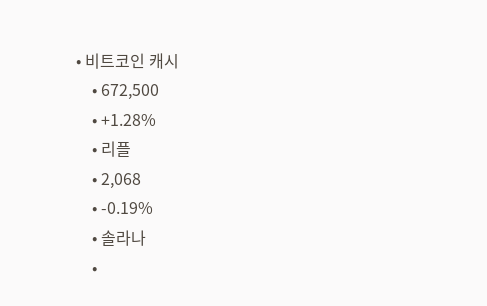• 비트코인 캐시
    • 672,500
    • +1.28%
    • 리플
    • 2,068
    • -0.19%
    • 솔라나
    •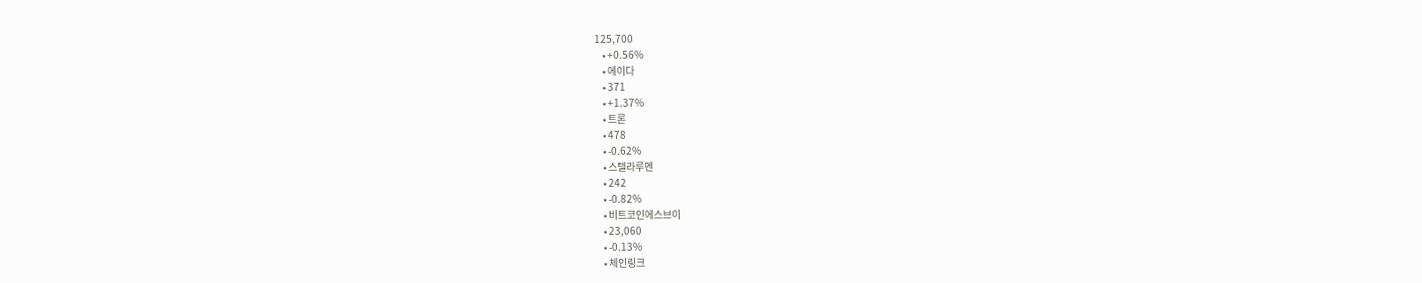125,700
    • +0.56%
    • 에이다
    • 371
    • +1.37%
    • 트론
    • 478
    • -0.62%
    • 스텔라루멘
    • 242
    • -0.82%
    • 비트코인에스브이
    • 23,060
    • -0.13%
    • 체인링크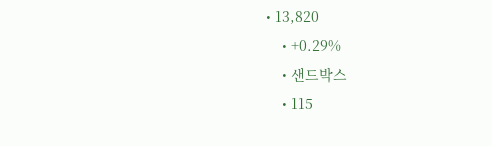• 13,820
    • +0.29%
    • 샌드박스
    • 115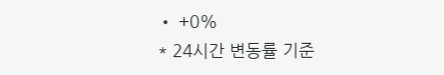• +0%
* 24시간 변동률 기준